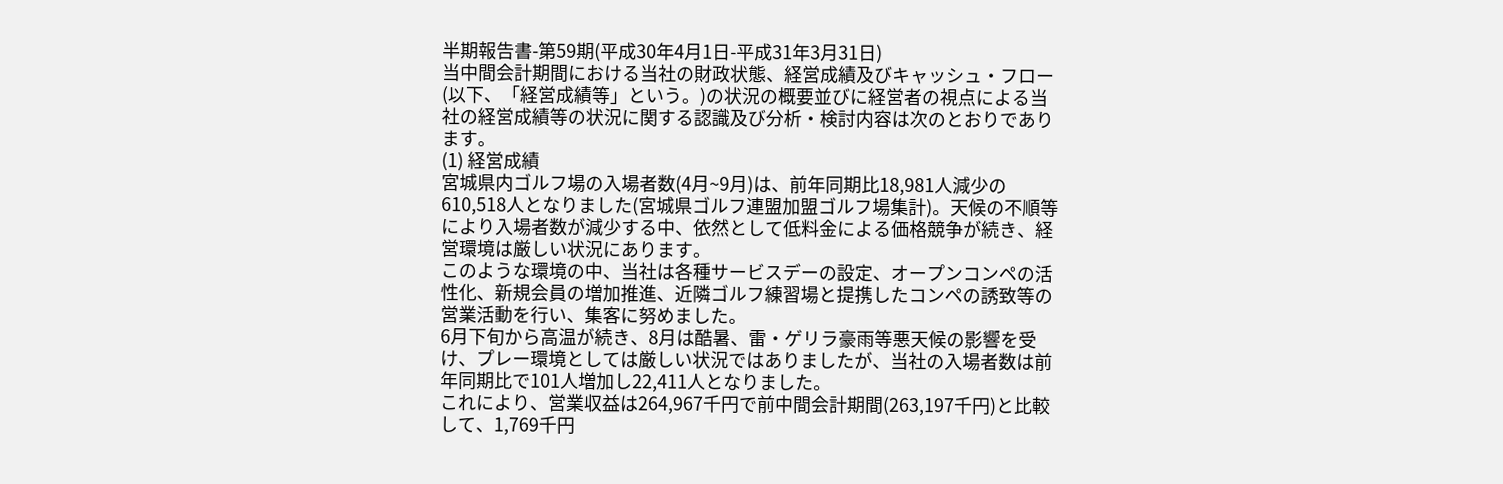半期報告書-第59期(平成30年4月1日-平成31年3月31日)
当中間会計期間における当社の財政状態、経営成績及びキャッシュ・フロー(以下、「経営成績等」という。)の状況の概要並びに経営者の視点による当社の経営成績等の状況に関する認識及び分析・検討内容は次のとおりであります。
(1) 経営成績
宮城県内ゴルフ場の入場者数(4月~9月)は、前年同期比18,981人減少の610,518人となりました(宮城県ゴルフ連盟加盟ゴルフ場集計)。天候の不順等により入場者数が減少する中、依然として低料金による価格競争が続き、経営環境は厳しい状況にあります。
このような環境の中、当社は各種サービスデーの設定、オープンコンペの活性化、新規会員の増加推進、近隣ゴルフ練習場と提携したコンペの誘致等の営業活動を行い、集客に努めました。
6月下旬から高温が続き、8月は酷暑、雷・ゲリラ豪雨等悪天候の影響を受け、プレー環境としては厳しい状況ではありましたが、当社の入場者数は前年同期比で101人増加し22,411人となりました。
これにより、営業収益は264,967千円で前中間会計期間(263,197千円)と比較して、1,769千円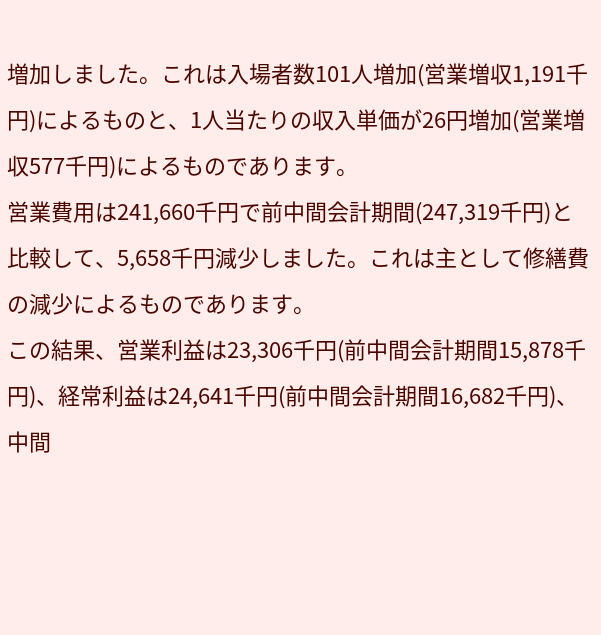増加しました。これは入場者数101人増加(営業増収1,191千円)によるものと、1人当たりの収入単価が26円増加(営業増収577千円)によるものであります。
営業費用は241,660千円で前中間会計期間(247,319千円)と比較して、5,658千円減少しました。これは主として修繕費の減少によるものであります。
この結果、営業利益は23,306千円(前中間会計期間15,878千円)、経常利益は24,641千円(前中間会計期間16,682千円)、中間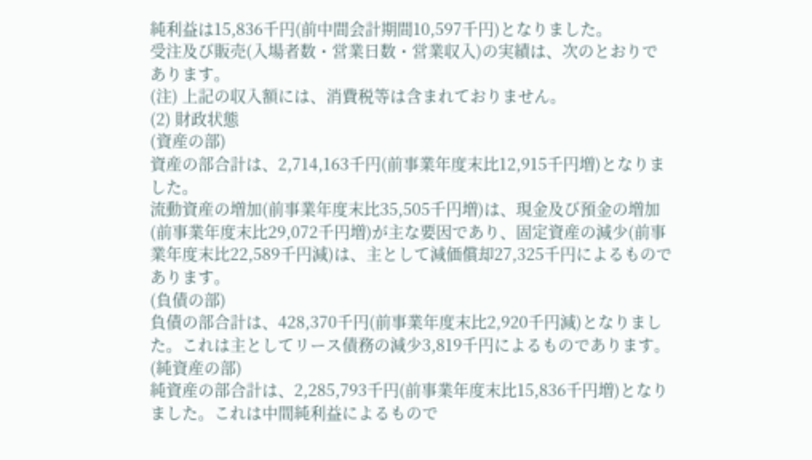純利益は15,836千円(前中間会計期間10,597千円)となりました。
受注及び販売(入場者数・営業日数・営業収入)の実績は、次のとおりであります。
(注) 上記の収入額には、消費税等は含まれておりません。
(2) 財政状態
(資産の部)
資産の部合計は、2,714,163千円(前事業年度末比12,915千円増)となりました。
流動資産の増加(前事業年度末比35,505千円増)は、現金及び預金の増加(前事業年度末比29,072千円増)が主な要因であり、固定資産の減少(前事業年度末比22,589千円減)は、主として減価償却27,325千円によるものであります。
(負債の部)
負債の部合計は、428,370千円(前事業年度末比2,920千円減)となりました。これは主としてリース債務の減少3,819千円によるものであります。
(純資産の部)
純資産の部合計は、2,285,793千円(前事業年度末比15,836千円増)となりました。これは中間純利益によるもので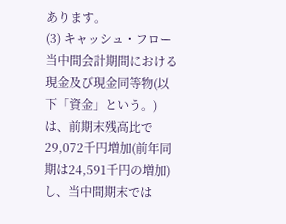あります。
(3) キャッシュ・フロー
当中間会計期間における現金及び現金同等物(以下「資金」という。)は、前期末残高比で29,072千円増加(前年同期は24,591千円の増加)し、当中間期末では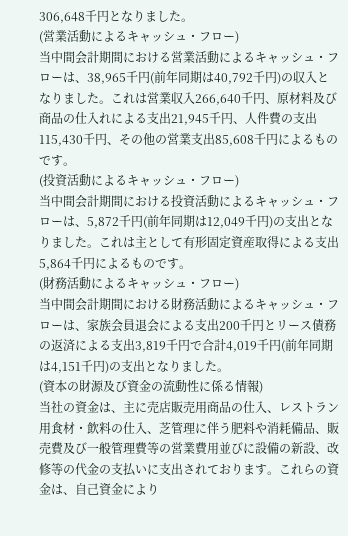306,648千円となりました。
(営業活動によるキャッシュ・フロー)
当中間会計期間における営業活動によるキャッシュ・フローは、38,965千円(前年同期は40,792千円)の収入となりました。これは営業収入266,640千円、原材料及び商品の仕入れによる支出21,945千円、人件費の支出115,430千円、その他の営業支出85,608千円によるものです。
(投資活動によるキャッシュ・フロー)
当中間会計期間における投資活動によるキャッシュ・フローは、5,872千円(前年同期は12,049千円)の支出となりました。これは主として有形固定資産取得による支出5,864千円によるものです。
(財務活動によるキャッシュ・フロー)
当中間会計期間における財務活動によるキャッシュ・フローは、家族会員退会による支出200千円とリース債務の返済による支出3,819千円で合計4,019千円(前年同期は4,151千円)の支出となりました。
(資本の財源及び資金の流動性に係る情報)
当社の資金は、主に売店販売用商品の仕入、レストラン用食材・飲料の仕入、芝管理に伴う肥料や消耗備品、販売費及び一般管理費等の営業費用並びに設備の新設、改修等の代金の支払いに支出されております。これらの資金は、自己資金により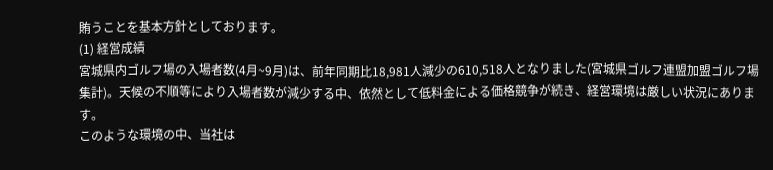賄うことを基本方針としております。
(1) 経営成績
宮城県内ゴルフ場の入場者数(4月~9月)は、前年同期比18,981人減少の610,518人となりました(宮城県ゴルフ連盟加盟ゴルフ場集計)。天候の不順等により入場者数が減少する中、依然として低料金による価格競争が続き、経営環境は厳しい状況にあります。
このような環境の中、当社は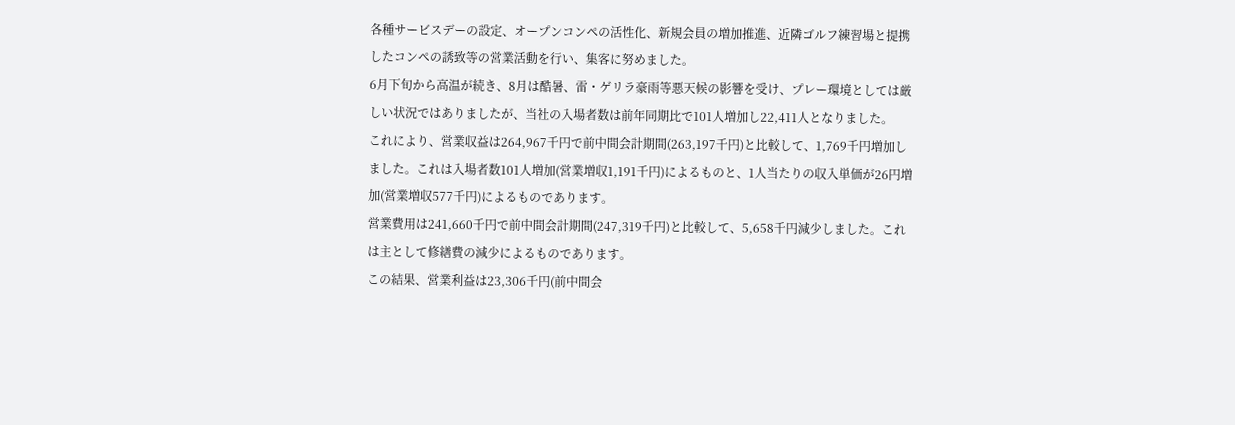各種サービスデーの設定、オープンコンペの活性化、新規会員の増加推進、近隣ゴルフ練習場と提携したコンペの誘致等の営業活動を行い、集客に努めました。
6月下旬から高温が続き、8月は酷暑、雷・ゲリラ豪雨等悪天候の影響を受け、プレー環境としては厳しい状況ではありましたが、当社の入場者数は前年同期比で101人増加し22,411人となりました。
これにより、営業収益は264,967千円で前中間会計期間(263,197千円)と比較して、1,769千円増加しました。これは入場者数101人増加(営業増収1,191千円)によるものと、1人当たりの収入単価が26円増加(営業増収577千円)によるものであります。
営業費用は241,660千円で前中間会計期間(247,319千円)と比較して、5,658千円減少しました。これは主として修繕費の減少によるものであります。
この結果、営業利益は23,306千円(前中間会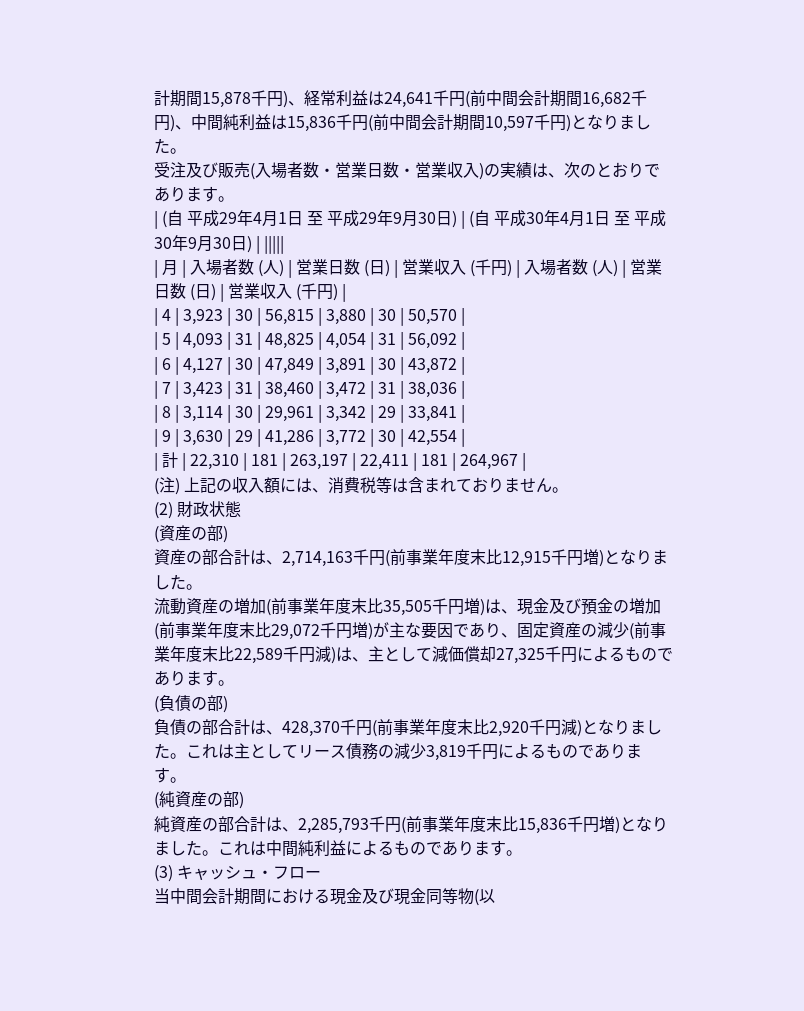計期間15,878千円)、経常利益は24,641千円(前中間会計期間16,682千円)、中間純利益は15,836千円(前中間会計期間10,597千円)となりました。
受注及び販売(入場者数・営業日数・営業収入)の実績は、次のとおりであります。
| (自 平成29年4月1日 至 平成29年9月30日) | (自 平成30年4月1日 至 平成30年9月30日) | |||||
| 月 | 入場者数 (人) | 営業日数 (日) | 営業収入 (千円) | 入場者数 (人) | 営業日数 (日) | 営業収入 (千円) |
| 4 | 3,923 | 30 | 56,815 | 3,880 | 30 | 50,570 |
| 5 | 4,093 | 31 | 48,825 | 4,054 | 31 | 56,092 |
| 6 | 4,127 | 30 | 47,849 | 3,891 | 30 | 43,872 |
| 7 | 3,423 | 31 | 38,460 | 3,472 | 31 | 38,036 |
| 8 | 3,114 | 30 | 29,961 | 3,342 | 29 | 33,841 |
| 9 | 3,630 | 29 | 41,286 | 3,772 | 30 | 42,554 |
| 計 | 22,310 | 181 | 263,197 | 22,411 | 181 | 264,967 |
(注) 上記の収入額には、消費税等は含まれておりません。
(2) 財政状態
(資産の部)
資産の部合計は、2,714,163千円(前事業年度末比12,915千円増)となりました。
流動資産の増加(前事業年度末比35,505千円増)は、現金及び預金の増加(前事業年度末比29,072千円増)が主な要因であり、固定資産の減少(前事業年度末比22,589千円減)は、主として減価償却27,325千円によるものであります。
(負債の部)
負債の部合計は、428,370千円(前事業年度末比2,920千円減)となりました。これは主としてリース債務の減少3,819千円によるものであります。
(純資産の部)
純資産の部合計は、2,285,793千円(前事業年度末比15,836千円増)となりました。これは中間純利益によるものであります。
(3) キャッシュ・フロー
当中間会計期間における現金及び現金同等物(以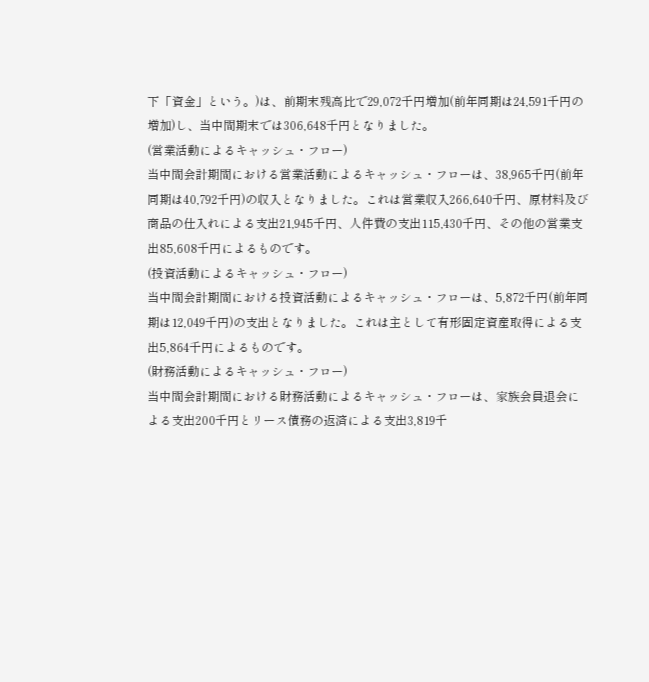下「資金」という。)は、前期末残高比で29,072千円増加(前年同期は24,591千円の増加)し、当中間期末では306,648千円となりました。
(営業活動によるキャッシュ・フロー)
当中間会計期間における営業活動によるキャッシュ・フローは、38,965千円(前年同期は40,792千円)の収入となりました。これは営業収入266,640千円、原材料及び商品の仕入れによる支出21,945千円、人件費の支出115,430千円、その他の営業支出85,608千円によるものです。
(投資活動によるキャッシュ・フロー)
当中間会計期間における投資活動によるキャッシュ・フローは、5,872千円(前年同期は12,049千円)の支出となりました。これは主として有形固定資産取得による支出5,864千円によるものです。
(財務活動によるキャッシュ・フロー)
当中間会計期間における財務活動によるキャッシュ・フローは、家族会員退会による支出200千円とリース債務の返済による支出3,819千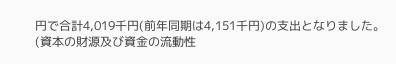円で合計4,019千円(前年同期は4,151千円)の支出となりました。
(資本の財源及び資金の流動性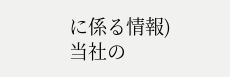に係る情報)
当社の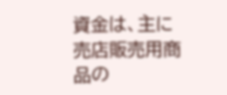資金は、主に売店販売用商品の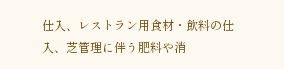仕入、レストラン用食材・飲料の仕入、芝管理に伴う肥料や消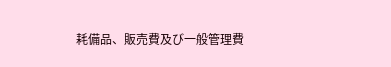耗備品、販売費及び一般管理費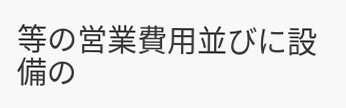等の営業費用並びに設備の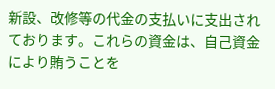新設、改修等の代金の支払いに支出されております。これらの資金は、自己資金により賄うことを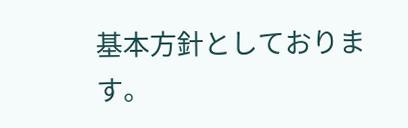基本方針としております。